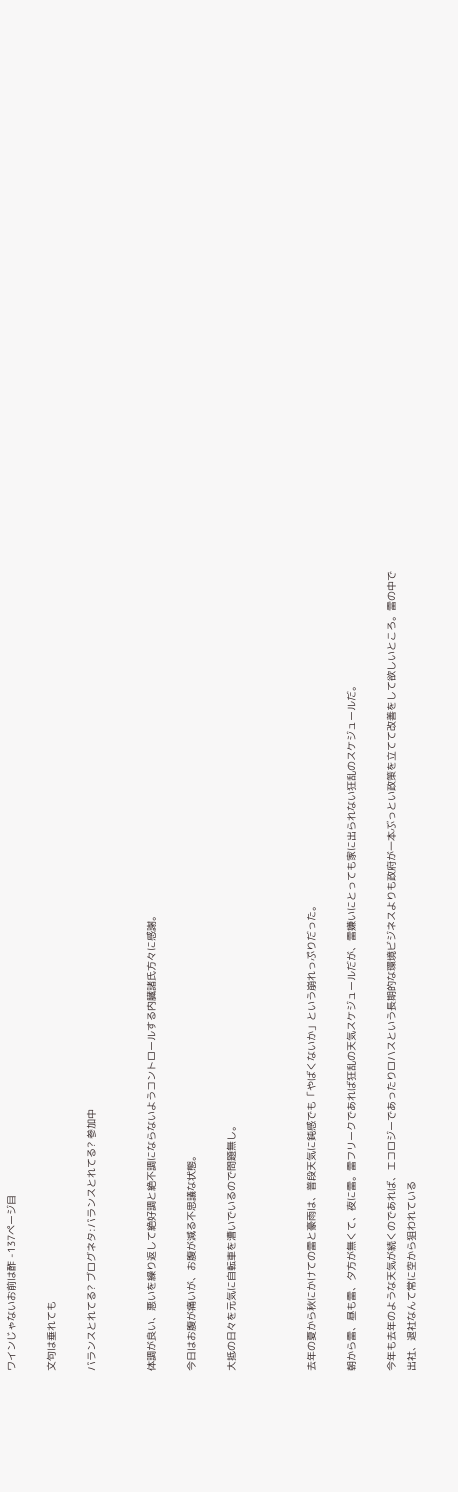ワインじゃないお前は酢 -137ページ目

文句は垂れても

バランスとれてる? ブログネタ:バランスとれてる? 参加中


体調が良い、悪いを繰り返して絶好調と絶不調にならないようコントロールする内臓諸氏方々に感謝。

今日はお腹が痛いが、お腹が減る不思議な状態。

大抵の日々を元気に自転車を漕いでいるので問題無し。



去年の夏から秋にかけての雷と豪雨は、普段天気に鈍感でも「やばくないか」という崩れっぷりだった。

朝から雷、昼も雷、夕方が無くて、夜に雷。雷フリークであれば狂乱の天気スケジュールだが、雷嫌いにとっても家に出られない狂乱のスケジュールだ。

今年も去年のような天気が続くのであれば、エコロジーであったりロハスという長期的な環境ビジネスよりも政府が一本ぶっとい政策を立てて改善をして欲しいところ。雷の中で出社、退社なんて常に空から狙われている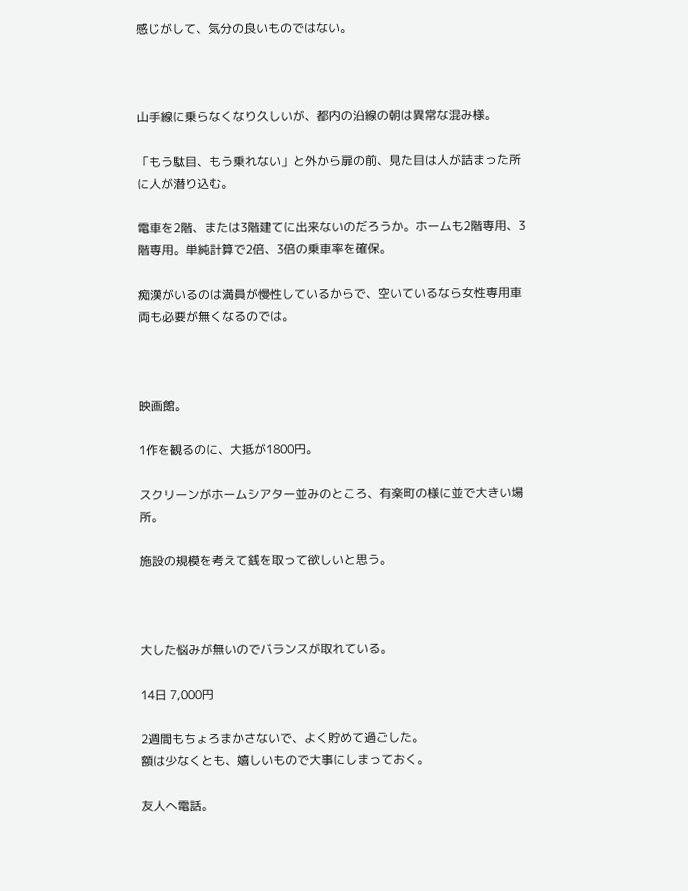感じがして、気分の良いものではない。



山手線に乗らなくなり久しいが、都内の沿線の朝は異常な混み様。

「もう駄目、もう乗れない」と外から扉の前、見た目は人が詰まった所に人が潜り込む。

電車を2階、または3階建てに出来ないのだろうか。ホームも2階専用、3階専用。単純計算で2倍、3倍の乗車率を確保。

痴漢がいるのは満員が慢性しているからで、空いているなら女性専用車両も必要が無くなるのでは。



映画館。

1作を観るのに、大抵が1800円。

スクリーンがホームシアター並みのところ、有楽町の様に並で大きい場所。

施設の規模を考えて銭を取って欲しいと思う。



大した悩みが無いのでバランスが取れている。

14日 7,000円

2週間もちょろまかさないで、よく貯めて過ごした。
額は少なくとも、嬉しいもので大事にしまっておく。

友人へ電話。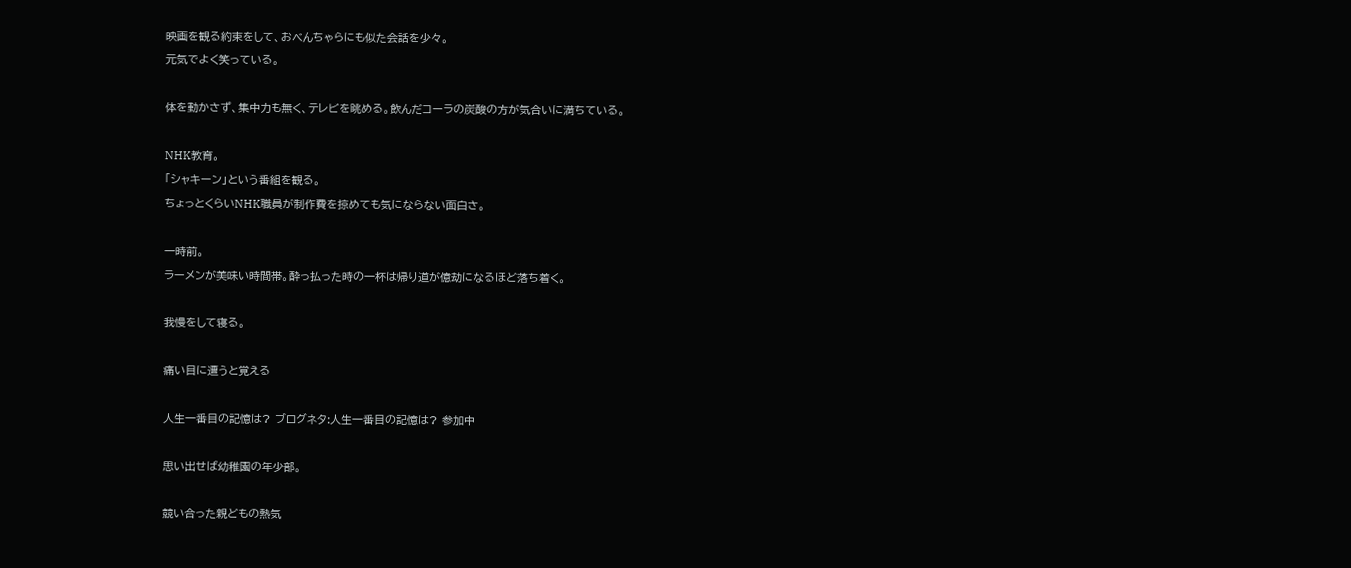映画を観る約束をして、おべんちゃらにも似た会話を少々。
元気でよく笑っている。

体を動かさず、集中力も無く、テレビを眺める。飲んだコーラの炭酸の方が気合いに満ちている。

NHK教育。
「シャキーン」という番組を観る。
ちょっとくらいNHK職員が制作費を掠めても気にならない面白さ。

一時前。
ラーメンが美味い時間帯。酔っ払った時の一杯は帰り道が億劫になるほど落ち着く。

我慢をして寝る。

痛い目に遭うと覚える

人生一番目の記憶は? ブログネタ:人生一番目の記憶は? 参加中

思い出せば幼稚園の年少部。

競い合った親どもの熱気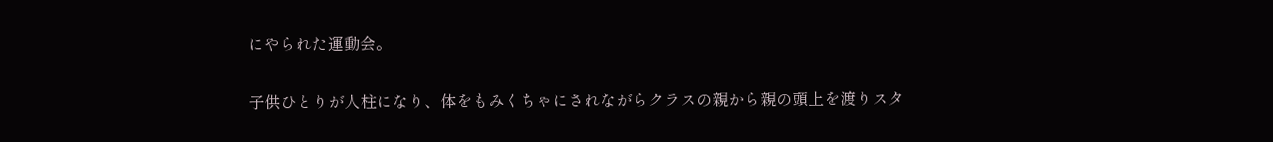にやられた運動会。


子供ひとりが人柱になり、体をもみくちゃにされながらクラスの親から親の頭上を渡りスタ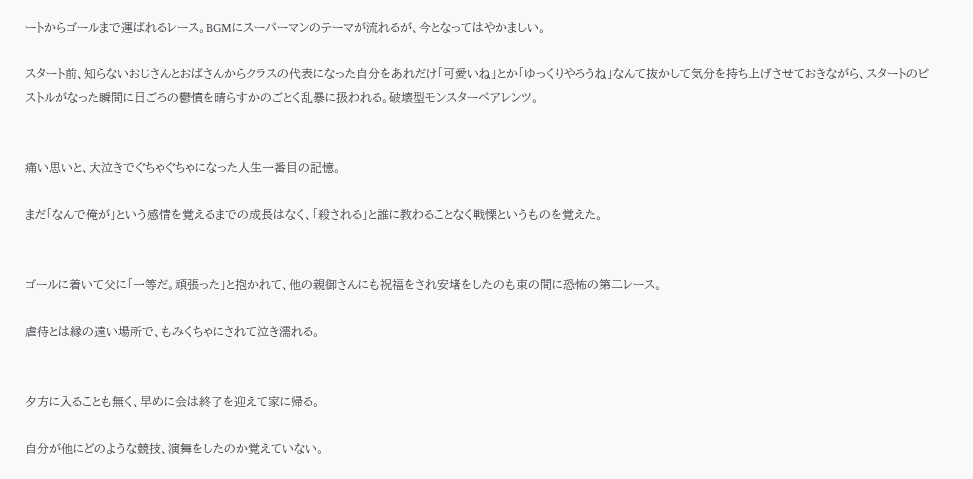ートからゴールまで運ばれるレース。BGMにスーパーマンのテーマが流れるが、今となってはやかましい。

スタート前、知らないおじさんとおばさんからクラスの代表になった自分をあれだけ「可愛いね」とか「ゆっくりやろうね」なんて抜かして気分を持ち上げさせておきながら、スタートのピストルがなった瞬間に日ごろの鬱憤を晴らすかのごとく乱暴に扱われる。破壊型モンスターペアレンツ。


痛い思いと、大泣きでぐちゃぐちゃになった人生一番目の記憶。

まだ「なんで俺が」という感情を覚えるまでの成長はなく、「殺される」と誰に教わることなく戦慄というものを覚えた。


ゴールに着いて父に「一等だ。頑張った」と抱かれて、他の親御さんにも祝福をされ安堵をしたのも束の間に恐怖の第二レース。

虐待とは縁の遠い場所で、もみくちゃにされて泣き濡れる。


夕方に入ることも無く、早めに会は終了を迎えて家に帰る。

自分が他にどのような競技、演舞をしたのか覚えていない。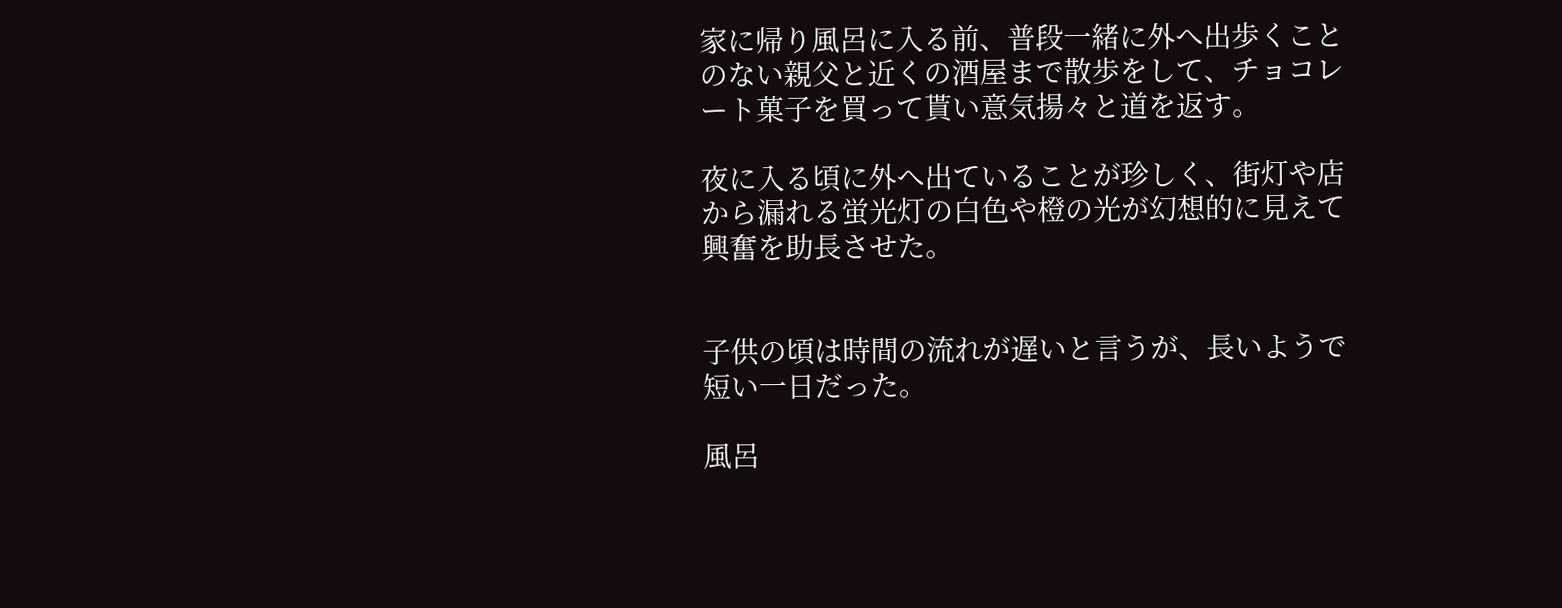家に帰り風呂に入る前、普段一緒に外へ出歩くことのない親父と近くの酒屋まで散歩をして、チョコレート菓子を買って貰い意気揚々と道を返す。

夜に入る頃に外へ出ていることが珍しく、街灯や店から漏れる蛍光灯の白色や橙の光が幻想的に見えて興奮を助長させた。


子供の頃は時間の流れが遅いと言うが、長いようで短い一日だった。

風呂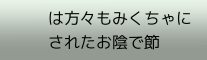は方々もみくちゃにされたお陰で節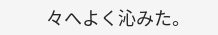々へよく沁みた。